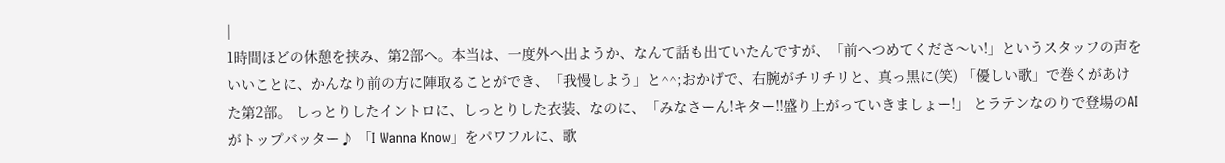|
1時間ほどの休憩を挟み、第2部へ。本当は、一度外へ出ようか、なんて話も出ていたんですが、「前へつめてくださ〜い!」というスタッフの声をいいことに、かんなり前の方に陣取ることができ、「我慢しよう」と^^;おかげで、右腕がチリチリと、真っ黒に(笑) 「優しい歌」で巻くがあけた第2部。 しっとりしたイントロに、しっとりした衣装、なのに、「みなさーん!キター!!盛り上がっていきましょー!」 とラテンなのりで登場のAIがトップバッター♪ 「I Wanna Know」をパワフルに、歌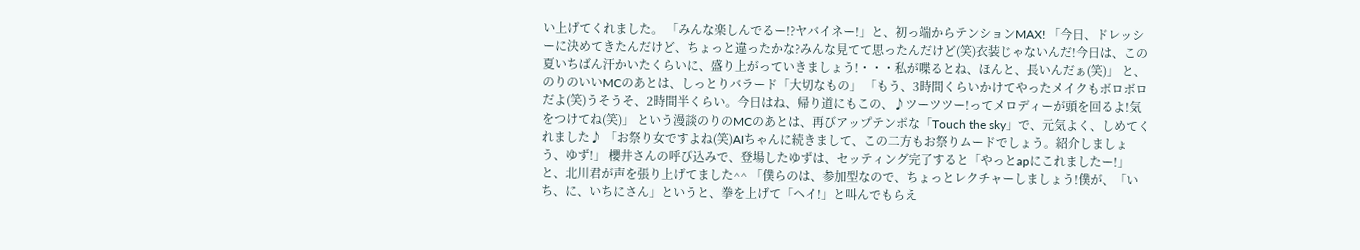い上げてくれました。 「みんな楽しんでるー!?ヤバイネー!」と、初っ端からテンションMAX! 「今日、ドレッシーに決めてきたんだけど、ちょっと違ったかな?みんな見てて思ったんだけど(笑)衣装じゃないんだ!今日は、この夏いちばん汗かいたくらいに、盛り上がっていきましょう!・・・私が喋るとね、ほんと、長いんだぁ(笑)」 と、のりのいいMCのあとは、しっとりバラード「大切なもの」 「もう、3時間くらいかけてやったメイクもボロボロだよ(笑)うそうそ、2時間半くらい。今日はね、帰り道にもこの、♪ツーツツー!ってメロディーが頭を回るよ!気をつけてね(笑)」 という漫談のりのMCのあとは、再びアップテンポな「Touch the sky」で、元気よく、しめてくれました♪ 「お祭り女ですよね(笑)AIちゃんに続きまして、この二方もお祭りムードでしょう。紹介しましょう、ゆず!」 櫻井さんの呼び込みで、登場したゆずは、セッティング完了すると「やっとapにこれましたー!」と、北川君が声を張り上げてました^^ 「僕らのは、参加型なので、ちょっとレクチャーしましょう!僕が、「いち、に、いちにさん」というと、拳を上げて「ヘイ!」と叫んでもらえ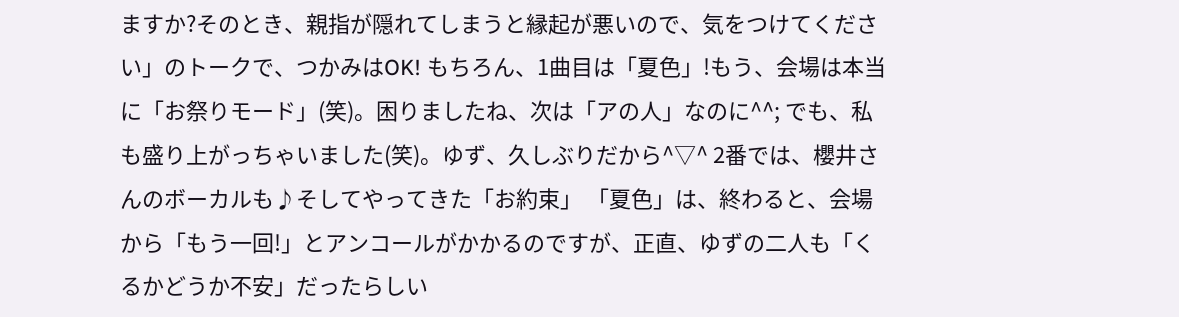ますか?そのとき、親指が隠れてしまうと縁起が悪いので、気をつけてください」のトークで、つかみはOK! もちろん、1曲目は「夏色」!もう、会場は本当に「お祭りモード」(笑)。困りましたね、次は「アの人」なのに^^; でも、私も盛り上がっちゃいました(笑)。ゆず、久しぶりだから^▽^ 2番では、櫻井さんのボーカルも♪そしてやってきた「お約束」 「夏色」は、終わると、会場から「もう一回!」とアンコールがかかるのですが、正直、ゆずの二人も「くるかどうか不安」だったらしい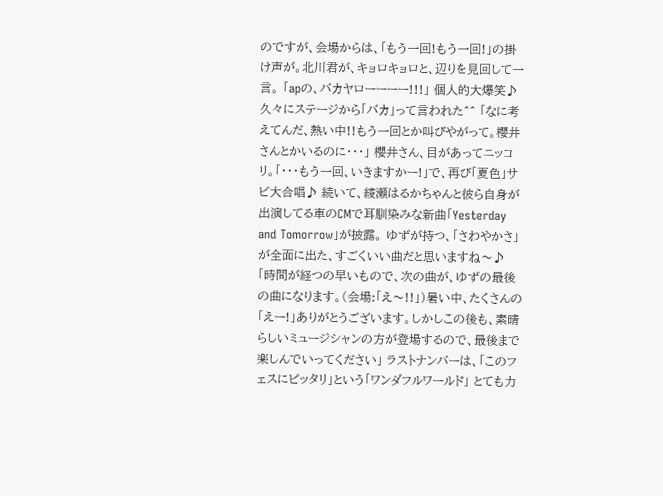のですが、会場からは、「もう一回!もう一回!」の掛け声が。北川君が、キョロキョロと、辺りを見回して一言。 「apの、バカヤローーーー!!!」 個人的大爆笑♪久々にステージから「バカ」って言われた^^ 「なに考えてんだ、熱い中!!もう一回とか叫びやがって。櫻井さんとかいるのに・・・」 櫻井さん、目があってニッコリ。「・・・もう一回、いきますかー!」で、再び「夏色」サビ大合唱♪ 続いて、綾瀬はるかちゃんと彼ら自身が出演してる車のCMで耳馴染みな新曲「Yesterday and Tomorrow」が披露。 ゆずが持つ、「さわやかさ」が全面に出た、すごくいい曲だと思いますね〜♪ 「時間が経つの早いもので、次の曲が、ゆずの最後の曲になります。(会場:「え〜!!」)暑い中、たくさんの「えー!」ありがとうございます。しかしこの後も、素晴らしいミュージシャンの方が登場するので、最後まで楽しんでいってください」 ラストナンバーは、「このフェスにピッタリ」という「ワンダフルワールド」 とても力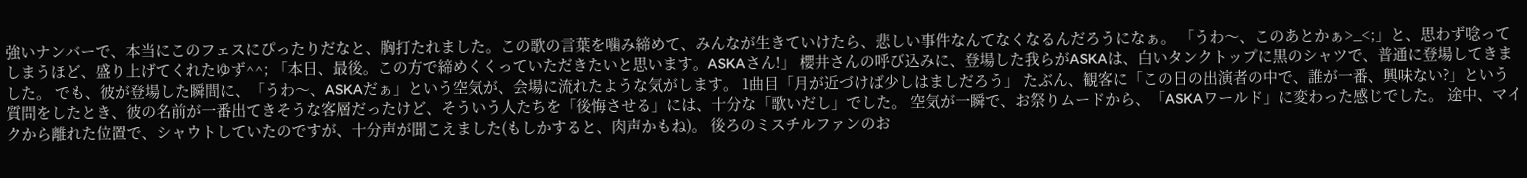強いナンバーで、本当にこのフェスにぴったりだなと、胸打たれました。この歌の言葉を噛み締めて、みんなが生きていけたら、悲しい事件なんてなくなるんだろうになぁ。 「うわ〜、このあとかぁ>_<;」と、思わず唸ってしまうほど、盛り上げてくれたゆず^^; 「本日、最後。この方で締めくくっていただきたいと思います。ASKAさん!」 櫻井さんの呼び込みに、登場した我らがASKAは、白いタンクトップに黒のシャツで、普通に登場してきました。 でも、彼が登場した瞬間に、「うわ〜、ASKAだぁ」という空気が、会場に流れたような気がします。 1曲目「月が近づけば少しはましだろう」 たぶん、観客に「この日の出演者の中で、誰が一番、興味ない?」という質問をしたとき、彼の名前が一番出てきそうな客層だったけど、そういう人たちを「後悔させる」には、十分な「歌いだし」でした。 空気が一瞬で、お祭りムードから、「ASKAワールド」に変わった感じでした。 途中、マイクから離れた位置で、シャウトしていたのですが、十分声が聞こえました(もしかすると、肉声かもね)。 後ろのミスチルファンのお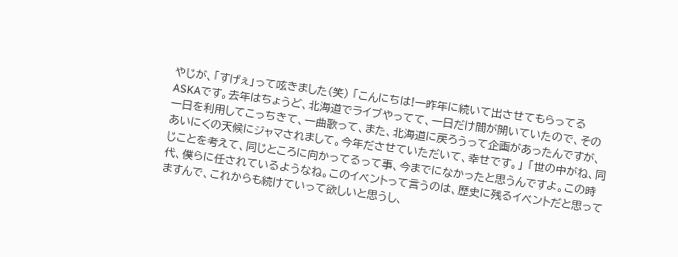やじが、「すげぇ」って呟きました(笑) 「こんにちは!一昨年に続いて出させてもらってるASKAです。去年はちょうど、北海道でライブやってて、一日だけ間が開いていたので、その一日を利用してこっちきて、一曲歌って、また、北海道に戻ろうって企画があったんですが、あいにくの天候にジャマされまして。今年ださせていただいて、幸せです。」 「世の中がね、同じことを考えて、同じところに向かってるって事、今までになかったと思うんですよ。この時代、僕らに任されているようなね。このイベントって言うのは、歴史に残るイベントだと思ってますんで、これからも続けていって欲しいと思うし、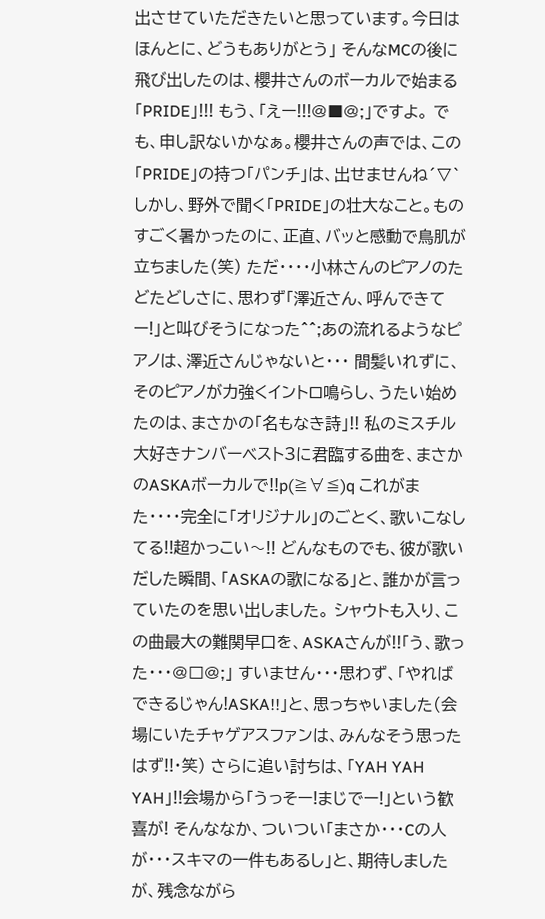出させていただきたいと思っています。今日はほんとに、どうもありがとう」 そんなMCの後に飛び出したのは、櫻井さんのボーカルで始まる「PRIDE」!!! もう、「えー!!!@■@;」ですよ。 でも、申し訳ないかなぁ。櫻井さんの声では、この「PRIDE」の持つ「パンチ」は、出せませんね´▽` しかし、野外で聞く「PRIDE」の壮大なこと。ものすごく暑かったのに、正直、バッと感動で鳥肌が立ちました(笑) ただ・・・・小林さんのピアノのたどたどしさに、思わず「澤近さん、呼んできてー!」と叫びそうになった^^;あの流れるようなピアノは、澤近さんじゃないと・・・ 間髪いれずに、そのピアノが力強くイントロ鳴らし、うたい始めたのは、まさかの「名もなき詩」!! 私のミスチル大好きナンバーベスト3に君臨する曲を、まさかのASKAボーカルで!!p(≧∀≦)q これがまた・・・・完全に「オリジナル」のごとく、歌いこなしてる!!超かっこい〜!! どんなものでも、彼が歌いだした瞬間、「ASKAの歌になる」と、誰かが言っていたのを思い出しました。 シャウトも入り、この曲最大の難関早口を、ASKAさんが!!「う、歌った・・・@□@;」 すいません・・・思わず、「やればできるじゃん!ASKA!!」と、思っちゃいました(会場にいたチャゲアスファンは、みんなそう思ったはず!!・笑) さらに追い討ちは、「YAH YAH YAH」!!会場から「うっそー!まじでー!」という歓喜が! そんななか、ついつい「まさか・・・Cの人が・・・スキマの一件もあるし」と、期待しましたが、残念ながら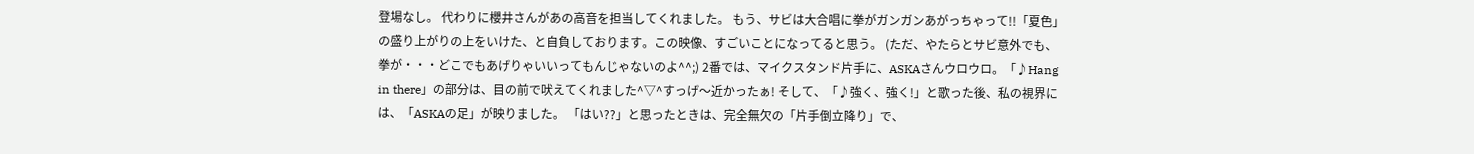登場なし。 代わりに櫻井さんがあの高音を担当してくれました。 もう、サビは大合唱に拳がガンガンあがっちゃって!!「夏色」の盛り上がりの上をいけた、と自負しております。この映像、すごいことになってると思う。 (ただ、やたらとサビ意外でも、拳が・・・どこでもあげりゃいいってもんじゃないのよ^^;) 2番では、マイクスタンド片手に、ASKAさんウロウロ。「♪Hang in there」の部分は、目の前で吠えてくれました^▽^すっげ〜近かったぁ! そして、「♪強く、強く!」と歌った後、私の視界には、「ASKAの足」が映りました。 「はい??」と思ったときは、完全無欠の「片手倒立降り」で、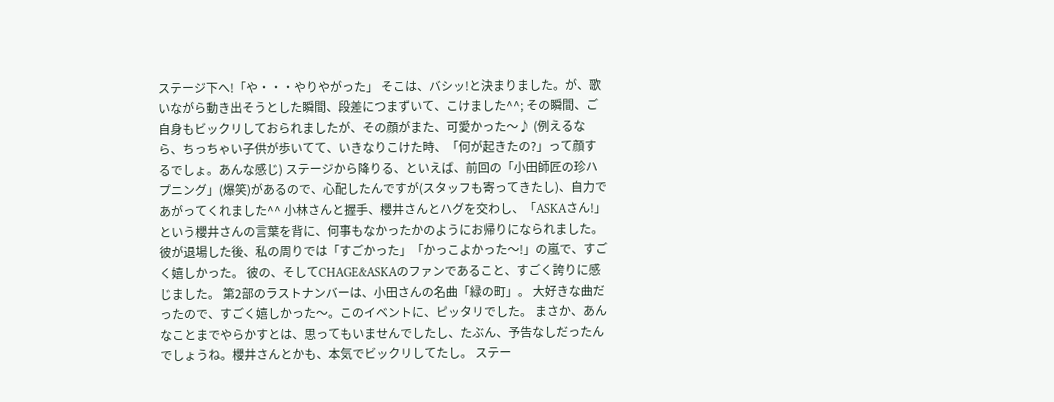ステージ下へ!「や・・・やりやがった」 そこは、バシッ!と決まりました。が、歌いながら動き出そうとした瞬間、段差につまずいて、こけました^^; その瞬間、ご自身もビックリしておられましたが、その顔がまた、可愛かった〜♪ (例えるなら、ちっちゃい子供が歩いてて、いきなりこけた時、「何が起きたの?」って顔するでしょ。あんな感じ) ステージから降りる、といえば、前回の「小田師匠の珍ハプニング」(爆笑)があるので、心配したんですが(スタッフも寄ってきたし)、自力であがってくれました^^ 小林さんと握手、櫻井さんとハグを交わし、「ASKAさん!」という櫻井さんの言葉を背に、何事もなかったかのようにお帰りになられました。 彼が退場した後、私の周りでは「すごかった」「かっこよかった〜!」の嵐で、すごく嬉しかった。 彼の、そしてCHAGE&ASKAのファンであること、すごく誇りに感じました。 第2部のラストナンバーは、小田さんの名曲「緑の町」。 大好きな曲だったので、すごく嬉しかった〜。このイベントに、ピッタリでした。 まさか、あんなことまでやらかすとは、思ってもいませんでしたし、たぶん、予告なしだったんでしょうね。櫻井さんとかも、本気でビックリしてたし。 ステー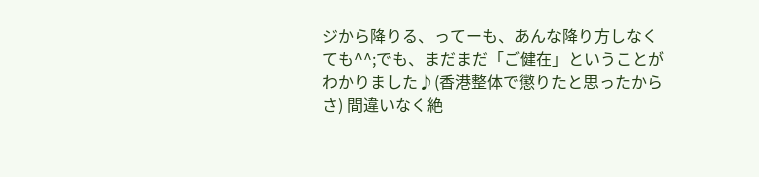ジから降りる、ってーも、あんな降り方しなくても^^;でも、まだまだ「ご健在」ということがわかりました♪(香港整体で懲りたと思ったからさ) 間違いなく絶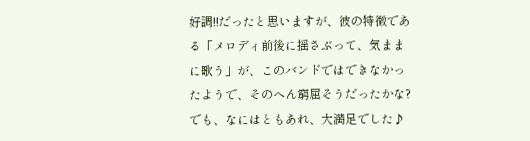好調!!だったと思いますが、彼の特徴である「メロディ前後に揺さぶって、気ままに歌う」が、このバンドではできなかったようで、そのへん窮屈そうだったかな? でも、なにはともあれ、大満足でした♪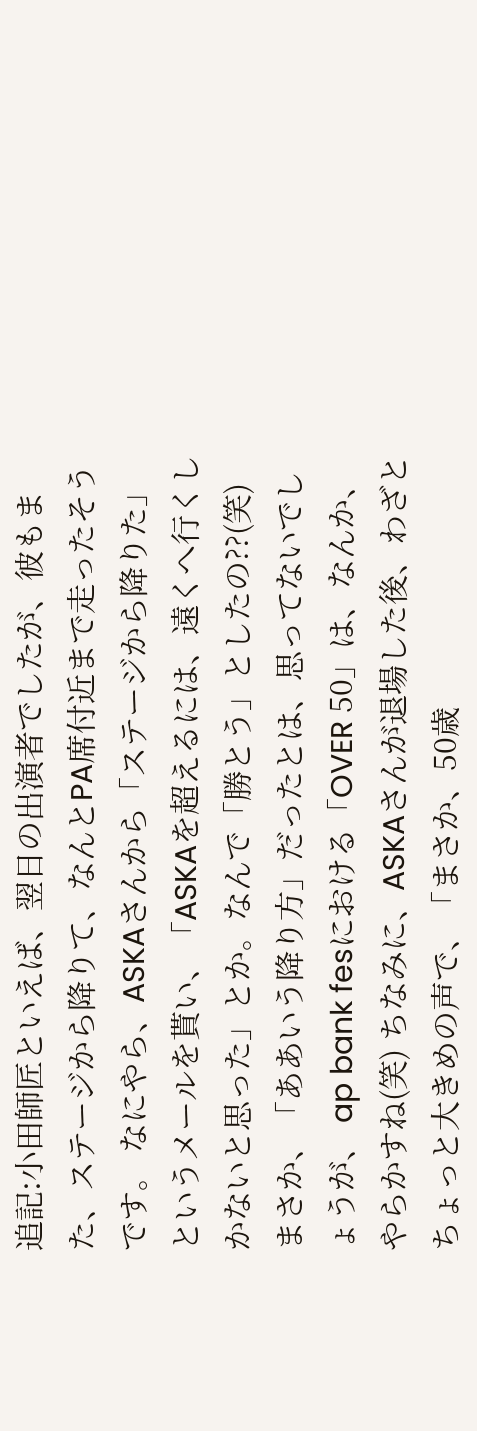追記:小田師匠といえば、翌日の出演者でしたが、彼もまた、ステージから降りて、なんとPA席付近まで走ったそうです。 なにやら、ASKAさんから「ステージから降りた」というメールを貰い、「ASKAを超えるには、遠くへ行くしかないと思った」とか。なんで「勝とう」としたの??(笑) まさか、「ああいう降り方」だったとは、思ってないでしょうが、 ap bank fesにおける「OVER 50」は、なんか、やらかすね(笑) ちなみに、ASKAさんが退場した後、わざとちょっと大きめの声で、「まさか、50歳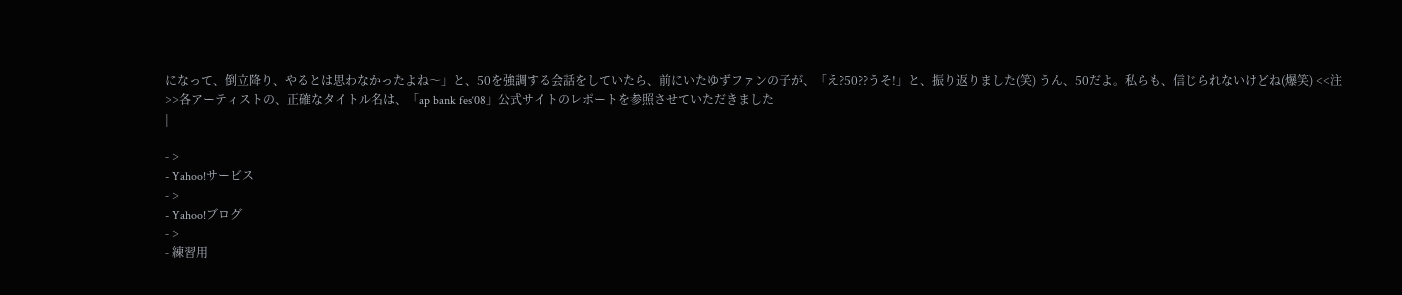になって、倒立降り、やるとは思わなかったよね〜」と、50を強調する会話をしていたら、前にいたゆずファンの子が、「え?50??うそ!」と、振り返りました(笑) うん、50だよ。私らも、信じられないけどね(爆笑) <<注>>各アーティストの、正確なタイトル名は、「ap bank fes‘08」公式サイトのレポートを参照させていただきました
|

- >
- Yahoo!サービス
- >
- Yahoo!ブログ
- >
- 練習用